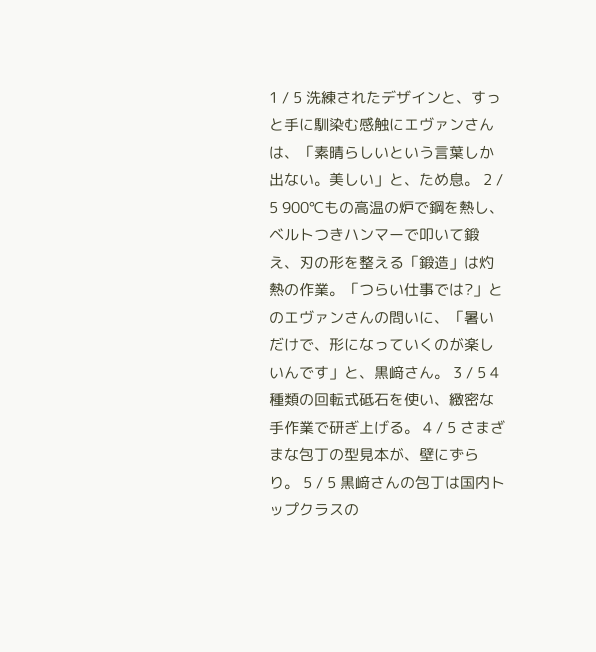1 / 5 洗練されたデザインと、すっと手に馴染む感触にエヴァンさんは、「素晴らしいという言葉しか出ない。美しい」と、ため息。 2 / 5 900℃もの高温の炉で鋼を熱し、ベルトつきハンマーで叩いて鍛え、刃の形を整える「鍛造」は灼熱の作業。「つらい仕事では?」とのエヴァンさんの問いに、「暑いだけで、形になっていくのが楽しいんです」と、黒﨑さん。 3 / 5 4種類の回転式砥石を使い、緻密な手作業で研ぎ上げる。 4 / 5 さまざまな包丁の型見本が、壁にずらり。 5 / 5 黒﨑さんの包丁は国内トップクラスの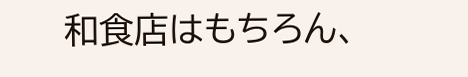和食店はもちろん、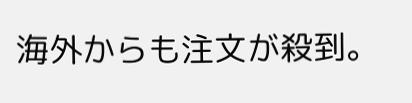海外からも注文が殺到。